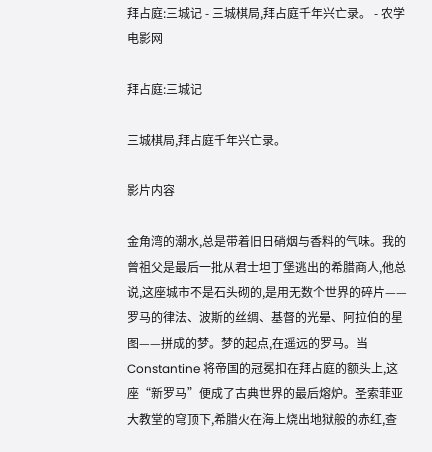拜占庭:三城记 - 三城棋局,拜占庭千年兴亡录。 - 农学电影网

拜占庭:三城记

三城棋局,拜占庭千年兴亡录。

影片内容

金角湾的潮水,总是带着旧日硝烟与香料的气味。我的曾祖父是最后一批从君士坦丁堡逃出的希腊商人,他总说,这座城市不是石头砌的,是用无数个世界的碎片——罗马的律法、波斯的丝绸、基督的光晕、阿拉伯的星图——拼成的梦。梦的起点,在遥远的罗马。当 Constantine 将帝国的冠冕扣在拜占庭的额头上,这座“新罗马”便成了古典世界的最后熔炉。圣索菲亚大教堂的穹顶下,希腊火在海上烧出地狱般的赤红,查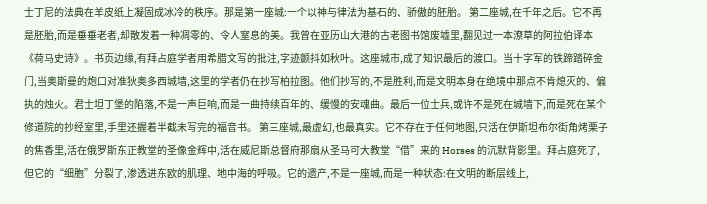士丁尼的法典在羊皮纸上凝固成冰冷的秩序。那是第一座城:一个以神与律法为基石的、骄傲的胚胎。 第二座城,在千年之后。它不再是胚胎,而是垂垂老者,却散发着一种凋零的、令人窒息的美。我曾在亚历山大港的古老图书馆废墟里,翻见过一本潦草的阿拉伯译本《荷马史诗》。书页边缘,有拜占庭学者用希腊文写的批注,字迹颤抖如秋叶。这座城市,成了知识最后的渡口。当十字军的铁蹄踏碎金门,当奥斯曼的炮口对准狄奥多西城墙,这里的学者仍在抄写柏拉图。他们抄写的,不是胜利,而是文明本身在绝境中那点不肯熄灭的、偏执的烛火。君士坦丁堡的陷落,不是一声巨响,而是一曲持续百年的、缓慢的安魂曲。最后一位士兵,或许不是死在城墙下,而是死在某个修道院的抄经室里,手里还握着半截未写完的福音书。 第三座城,最虚幻,也最真实。它不存在于任何地图,只活在伊斯坦布尔街角烤栗子的焦香里,活在俄罗斯东正教堂的圣像金辉中,活在威尼斯总督府那扇从圣马可大教堂“借”来的 Horses 的沉默背影里。拜占庭死了,但它的“细胞”分裂了,渗透进东欧的肌理、地中海的呼吸。它的遗产,不是一座城,而是一种状态:在文明的断层线上,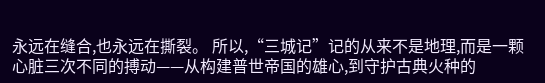永远在缝合,也永远在撕裂。 所以,“三城记”记的从来不是地理,而是一颗心脏三次不同的搏动——从构建普世帝国的雄心,到守护古典火种的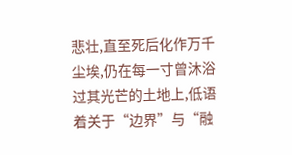悲壮,直至死后化作万千尘埃,仍在每一寸曾沐浴过其光芒的土地上,低语着关于“边界”与“融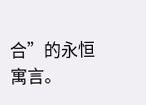合”的永恒寓言。